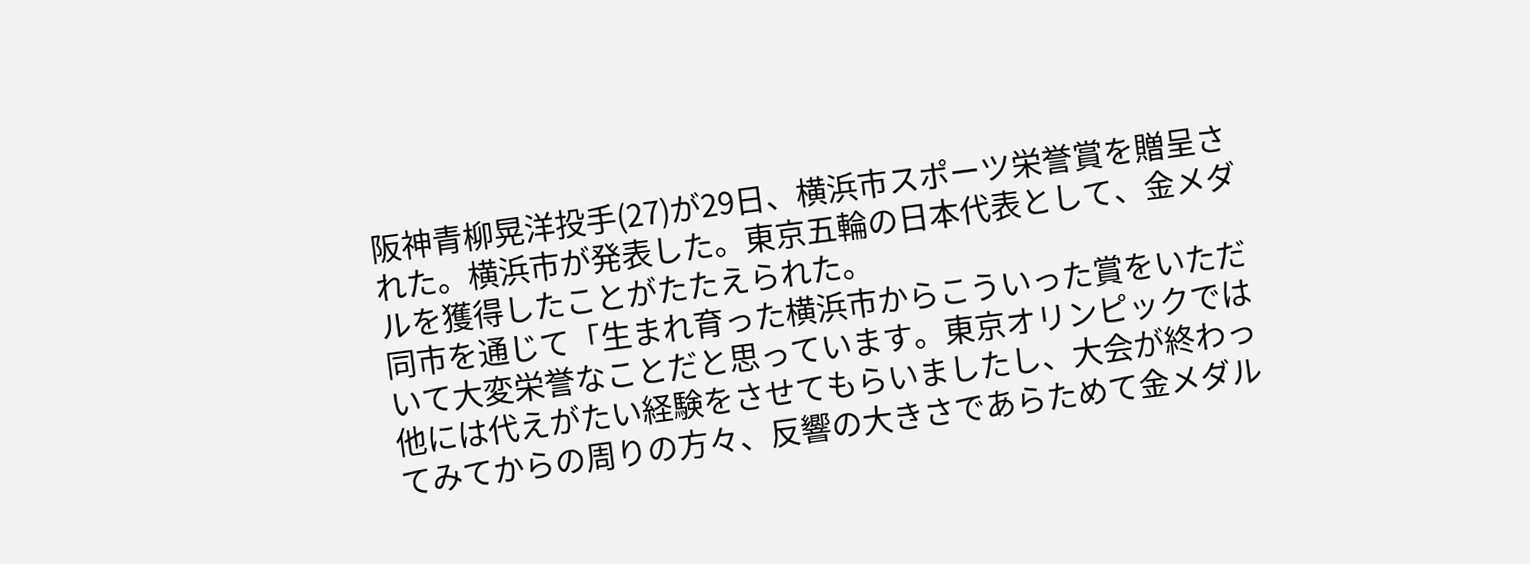阪神青柳晃洋投手(27)が29日、横浜市スポーツ栄誉賞を贈呈された。横浜市が発表した。東京五輪の日本代表として、金メダルを獲得したことがたたえられた。
同市を通じて「生まれ育った横浜市からこういった賞をいただいて大変栄誉なことだと思っています。東京オリンピックでは他には代えがたい経験をさせてもらいましたし、大会が終わってみてからの周りの方々、反響の大きさであらためて金メダル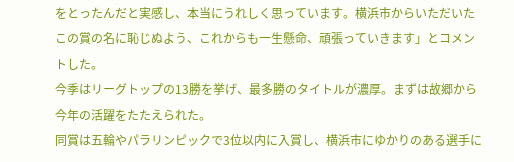をとったんだと実感し、本当にうれしく思っています。横浜市からいただいたこの賞の名に恥じぬよう、これからも一生懸命、頑張っていきます」とコメントした。
今季はリーグトップの13勝を挙げ、最多勝のタイトルが濃厚。まずは故郷から今年の活躍をたたえられた。
同賞は五輪やパラリンピックで3位以内に入賞し、横浜市にゆかりのある選手に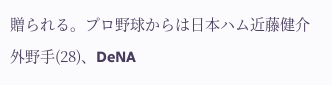贈られる。プロ野球からは日本ハム近藤健介外野手(28)、DeNA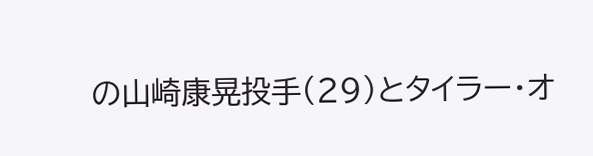の山崎康晃投手(29)とタイラー・オ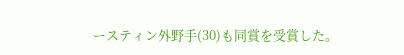ースティン外野手(30)も同賞を受賞した。